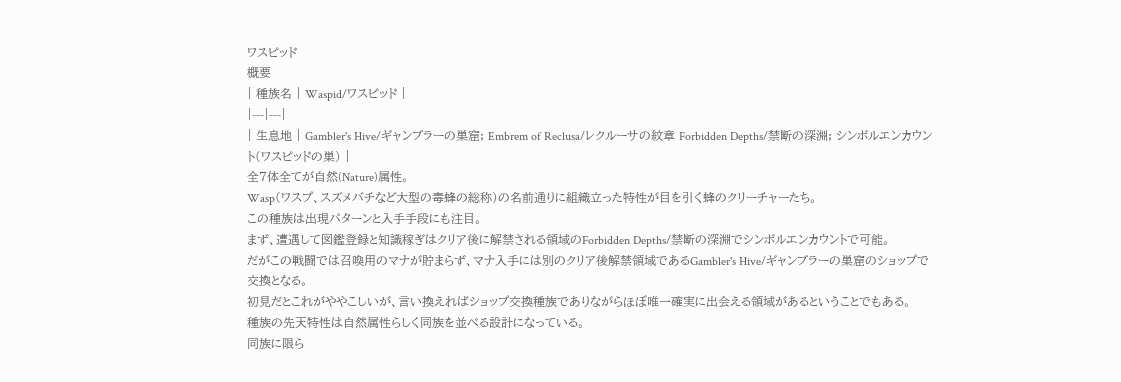ワスピッド
概要
| 種族名 | Waspid/ワスピッド |
|---|---|
| 生息地 | Gambler's Hive/ギャンブラーの巣窟; Embrem of Reclusa/レクルーサの紋章 Forbidden Depths/禁断の深淵; シンボルエンカウント(ワスピッドの巣) |
全7体全てが自然(Nature)属性。
Wasp(ワスプ、スズメバチなど大型の毒蜂の総称)の名前通りに組織立った特性が目を引く蜂のクリーチャーたち。
この種族は出現パターンと入手手段にも注目。
まず、遭遇して図鑑登録と知識稼ぎはクリア後に解禁される領域のForbidden Depths/禁断の深淵でシンボルエンカウントで可能。
だがこの戦闘では召喚用のマナが貯まらず、マナ入手には別のクリア後解禁領域であるGambler's Hive/ギャンブラーの巣窟のショップで交換となる。
初見だとこれがややこしいが、言い換えればショップ交換種族でありながらほぼ唯一確実に出会える領域があるということでもある。
種族の先天特性は自然属性らしく同族を並べる設計になっている。
同族に限ら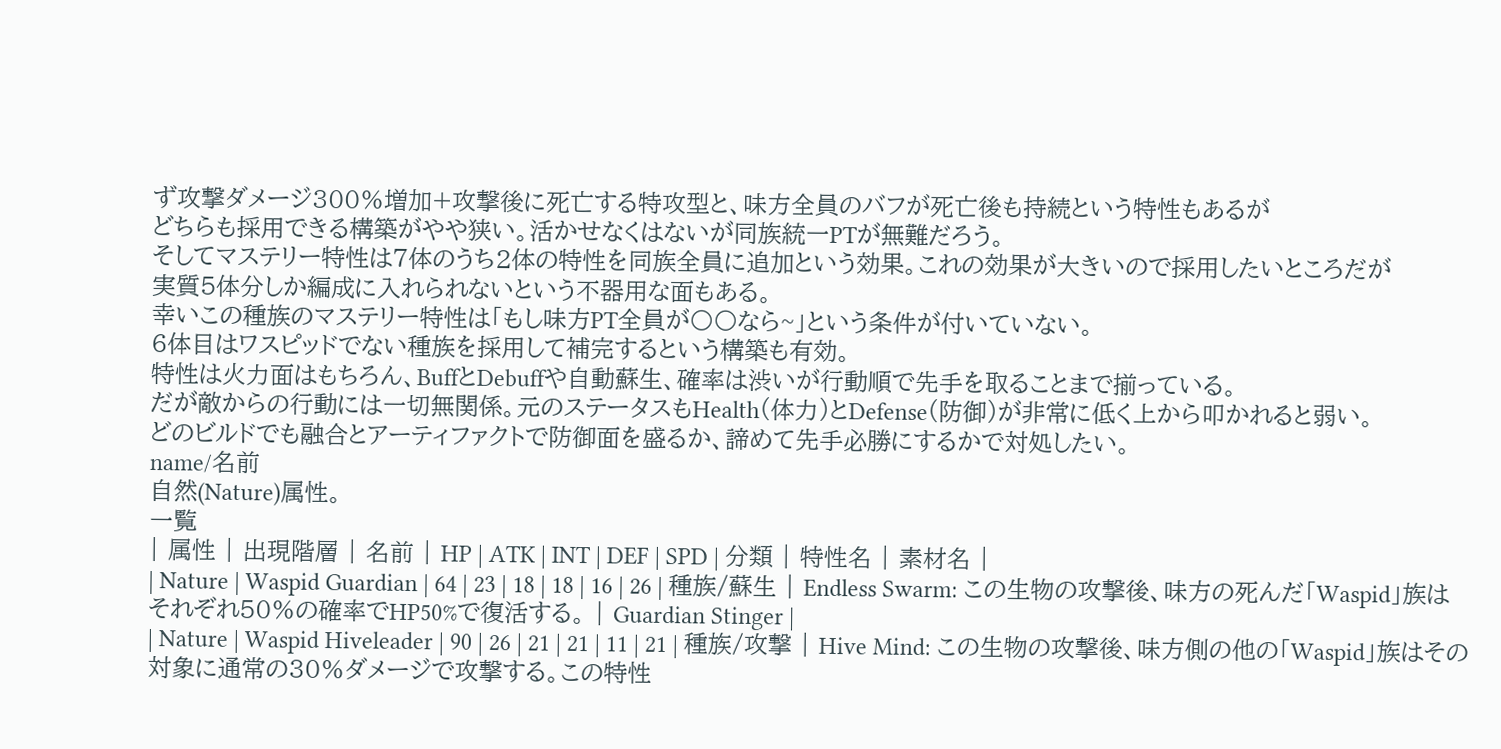ず攻撃ダメージ300%増加+攻撃後に死亡する特攻型と、味方全員のバフが死亡後も持続という特性もあるが
どちらも採用できる構築がやや狭い。活かせなくはないが同族統一PTが無難だろう。
そしてマステリー特性は7体のうち2体の特性を同族全員に追加という効果。これの効果が大きいので採用したいところだが
実質5体分しか編成に入れられないという不器用な面もある。
幸いこの種族のマステリー特性は「もし味方PT全員が〇〇なら~」という条件が付いていない。
6体目はワスピッドでない種族を採用して補完するという構築も有効。
特性は火力面はもちろん、BuffとDebuffや自動蘇生、確率は渋いが行動順で先手を取ることまで揃っている。
だが敵からの行動には一切無関係。元のステータスもHealth(体力)とDefense(防御)が非常に低く上から叩かれると弱い。
どのビルドでも融合とアーティファクトで防御面を盛るか、諦めて先手必勝にするかで対処したい。
name/名前
自然(Nature)属性。
一覧
| 属性 | 出現階層 | 名前 | HP | ATK | INT | DEF | SPD | 分類 | 特性名 | 素材名 |
| Nature | Waspid Guardian | 64 | 23 | 18 | 18 | 16 | 26 | 種族/蘇生 | Endless Swarm: この生物の攻撃後、味方の死んだ「Waspid」族はそれぞれ50%の確率でHP50%で復活する。 | Guardian Stinger |
| Nature | Waspid Hiveleader | 90 | 26 | 21 | 21 | 11 | 21 | 種族/攻撃 | Hive Mind: この生物の攻撃後、味方側の他の「Waspid」族はその対象に通常の30%ダメージで攻撃する。この特性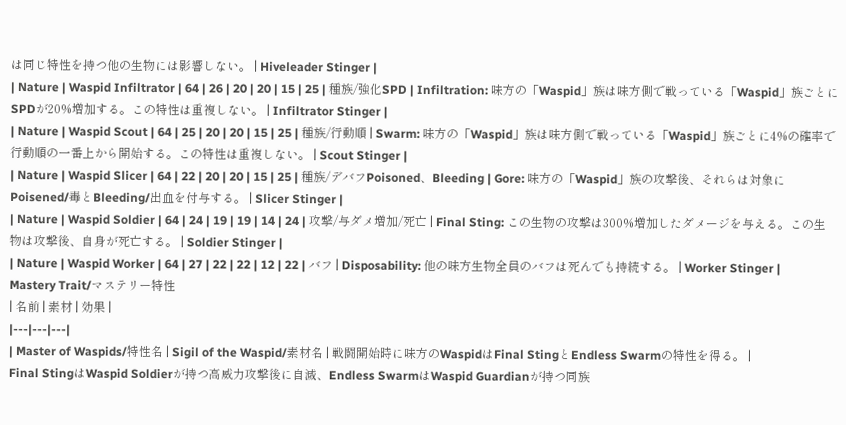は同じ特性を持つ他の生物には影響しない。 | Hiveleader Stinger |
| Nature | Waspid Infiltrator | 64 | 26 | 20 | 20 | 15 | 25 | 種族/強化SPD | Infiltration: 味方の「Waspid」族は味方側で戦っている「Waspid」族ごとにSPDが20%増加する。この特性は重複しない。 | Infiltrator Stinger |
| Nature | Waspid Scout | 64 | 25 | 20 | 20 | 15 | 25 | 種族/行動順 | Swarm: 味方の「Waspid」族は味方側で戦っている「Waspid」族ごとに4%の確率で行動順の一番上から開始する。この特性は重複しない。 | Scout Stinger |
| Nature | Waspid Slicer | 64 | 22 | 20 | 20 | 15 | 25 | 種族/デバフPoisoned、Bleeding | Gore: 味方の「Waspid」族の攻撃後、それらは対象にPoisened/毒とBleeding/出血を付与する。 | Slicer Stinger |
| Nature | Waspid Soldier | 64 | 24 | 19 | 19 | 14 | 24 | 攻撃/与ダメ増加/死亡 | Final Sting: この生物の攻撃は300%増加したダメージを与える。この生物は攻撃後、自身が死亡する。 | Soldier Stinger |
| Nature | Waspid Worker | 64 | 27 | 22 | 22 | 12 | 22 | バフ | Disposability: 他の味方生物全員のバフは死んでも持続する。 | Worker Stinger |
Mastery Trait/マステリー特性
| 名前 | 素材 | 効果 |
|---|---|---|
| Master of Waspids/特性名 | Sigil of the Waspid/素材名 | 戦闘開始時に味方のWaspidはFinal StingとEndless Swarmの特性を得る。 |
Final StingはWaspid Soldierが持つ高威力攻撃後に自滅、Endless SwarmはWaspid Guardianが持つ同族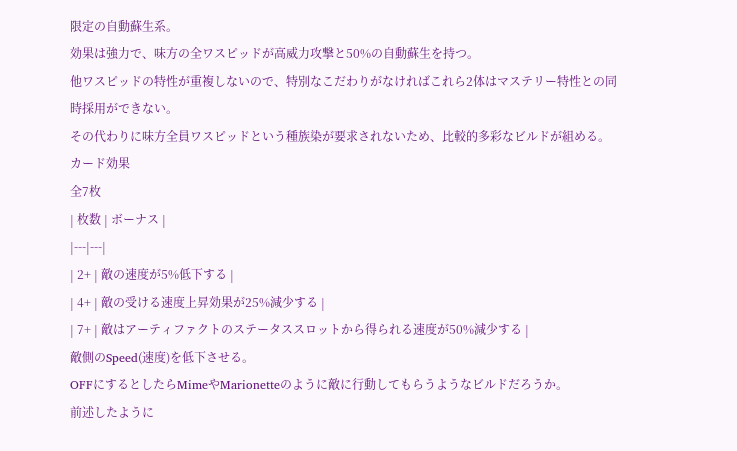限定の自動蘇生系。
効果は強力で、味方の全ワスピッドが高威力攻撃と50%の自動蘇生を持つ。
他ワスピッドの特性が重複しないので、特別なこだわりがなければこれら2体はマステリー特性との同時採用ができない。
その代わりに味方全員ワスピッドという種族染が要求されないため、比較的多彩なビルドが組める。
カード効果
全7枚
| 枚数 | ボーナス |
|---|---|
| 2+ | 敵の速度が5%低下する |
| 4+ | 敵の受ける速度上昇効果が25%減少する |
| 7+ | 敵はアーティファクトのステータススロットから得られる速度が50%減少する |
敵側のSpeed(速度)を低下させる。
OFFにするとしたらMimeやMarionetteのように敵に行動してもらうようなビルドだろうか。
前述したように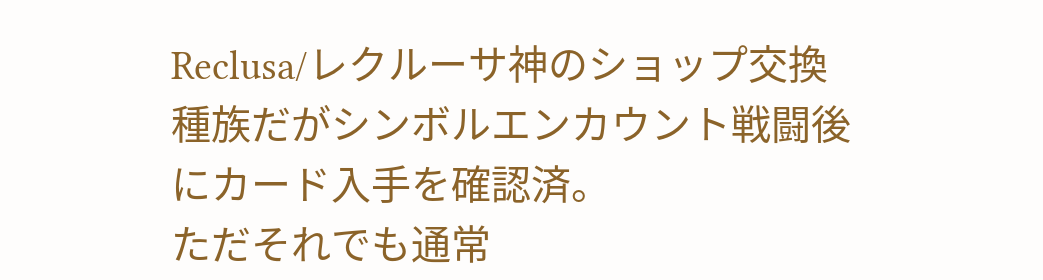Reclusa/レクルーサ神のショップ交換種族だがシンボルエンカウント戦闘後にカード入手を確認済。
ただそれでも通常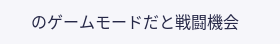のゲームモードだと戦闘機会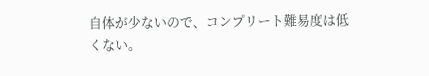自体が少ないので、コンプリート難易度は低くない。